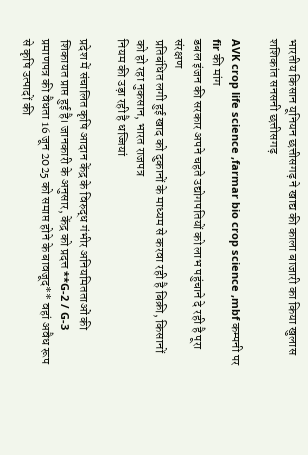भारतीय किसान यूनियन छत्तीसगढ़ ने खाद्य की काला बाजारी का किया खुलास
शशिकांत सनसनी छत्तीसगढ़

AVK crop life science ,farmar bio crop science ,mbf कम्पनी पर fir की मांग
डबल इंजन की सरकार अपने चहते उद्योगपतियों को लाभ पहुंचाने दे रही है पूरा
संरक्षण
प्रतिबंधित लगी हुई खाद को दुकानों के माध्यम से करवा रही है बिक्री, किसानों को हो रहा नुकसान, भारत राजपत्र
नियम की उड़ा रही है धज्जियां

प्रदेश में संचालित कृषि आदान केंद्र के विरुद्ध गंभीर अनियमितताओं की शिकायत प्राप्त हुई है। जानकारी के अनुसार, केंद्र को प्रदत्त **G-2 / G-3 प्रमाणपत्र की वैधता 16 जून 2025 को समाप्त होने के बावजूद** वहां अवैध रूप से कृषि उत्पादों की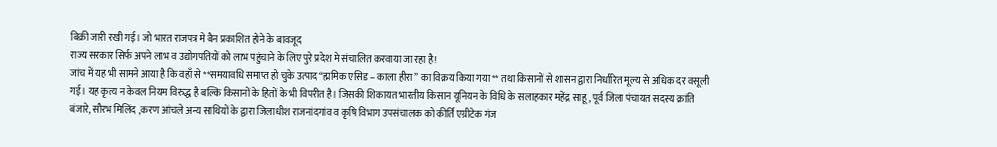बिक्री जारी रखी गई। जो भारत राजपत्र मे बैन प्रकाशित होने के बावजूद
राज्य सरकार सिर्फ अपने लाभ व उद्योगपतियों को लाभ पहुंचाने के लिए पुरे प्रदेश मे संचालित करवाया जा रहा है!
जांच में यह भी सामने आया है कि वहाँ से **समयावधि समाप्त हो चुके उत्पाद “ह्ममिक एसिड – काला हीरा” का विक्रय किया गया** तथा किसानों से शासन द्वारा निर्धारित मूल्य से अधिक दर वसूली गई। यह कृत्य न केवल नियम विरुद्ध है बल्कि किसानों के हितों के भी विपरीत है। जिसकी शिकायत भारतीय किसान यूनियन के विधि के सलाहकार महेंद्र साहू , पूर्व जिला पंचायत सदस्य क्रांति बंजारे, सौरभ मिलिंद ,करण आंचले अन्य साथियों के द्वारा जिलाधीश राजनांदगांव व कृषि विभाग उपसंचालक को कीर्ति एग्रीटेक गंज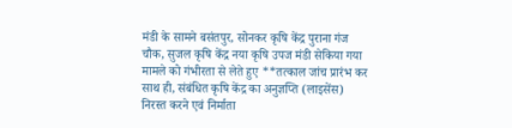मंडी के सामने बसंतपुर, सोनकर कृषि केंद्र पुराना गंज चौक, सुजल कृषि केंद्र नया कृषि उपज मंडी सेकिया गया मामले को गंभीरता से लेते हुए **तत्काल जांच प्रारंभ कर साथ ही, संबंधित कृषि केंद्र का अनुज्ञप्ति (लाइसेंस) निरस्त करने एवं निर्माता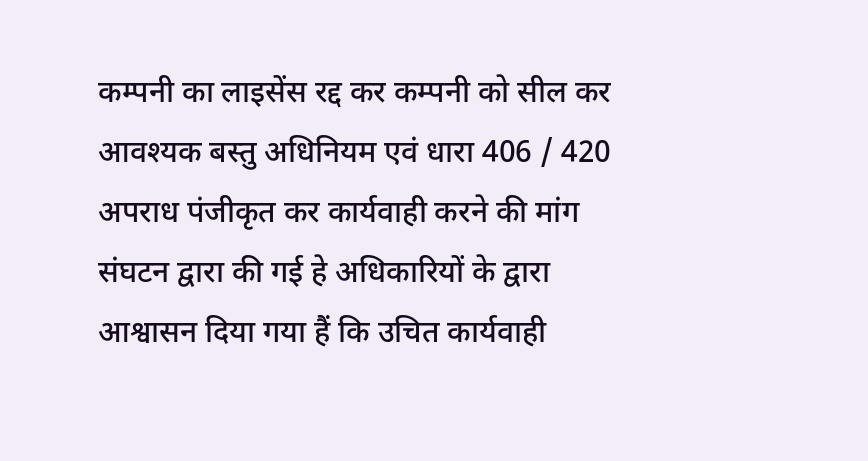कम्पनी का लाइसेंस रद्द कर कम्पनी को सील कर आवश्यक बस्तु अधिनियम एवं धारा 406 / 420 अपराध पंजीकृत कर कार्यवाही करने की मांग संघटन द्वारा की गई हे अधिकारियों के द्वारा आश्वासन दिया गया हैं कि उचित कार्यवाही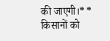की जाएगी।**
किसानों को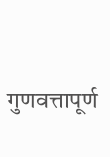गुणवत्तापूर्ण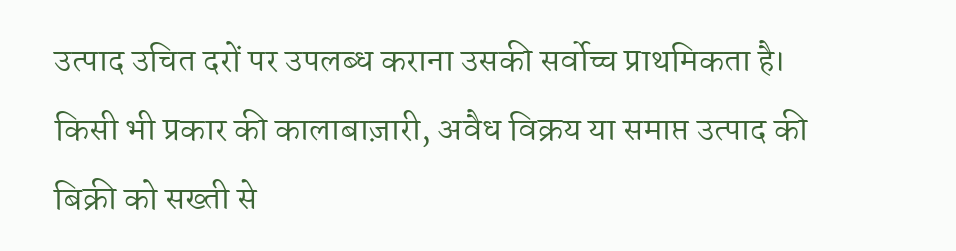उत्पाद उचित दरों पर उपलब्ध कराना उसकी सर्वोच्च प्राथमिकता है। किसी भी प्रकार की कालाबाज़ारी, अवैध विक्रय या समाप्त उत्पाद की बिक्री को सख्ती से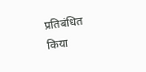प्रतिबंधित किया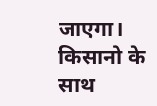जाएगा। किसानो के साथ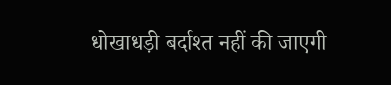धोखाधड़ी बर्दाश्त नहीं की जाएगी